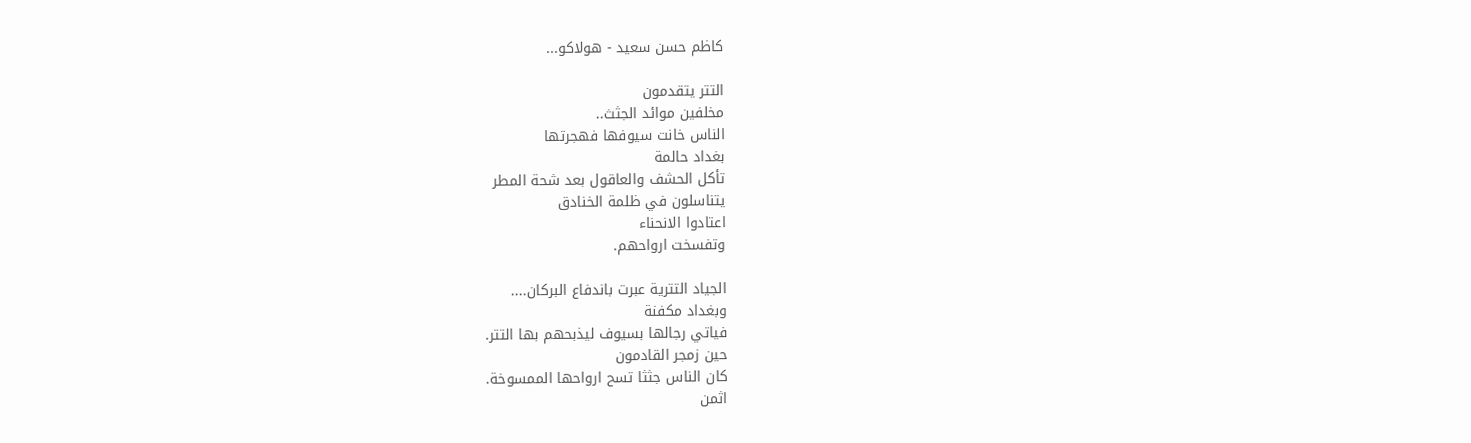كاظم حسن سعيد - هولاكو...

التتر يتقدمون
مخلفين موائد الجثث..
الناس خانت سيوفها فهجرتها
بغداد حالمة
تأكل الحشف والعاقول بعد شحة المطر
يتناسلون في ظلمة الخنادق
اعتادوا الانحناء
وتفسخت ارواحهم.

الجياد التترية عبرت باندفاع البركان....
وبغداد مكفنة
فياتي رجالها بسيوف ليذبحهم بها التتر.
حين زمجر القادمون
كان الناس جثثا تسح ارواحها الممسوخة.
اثمن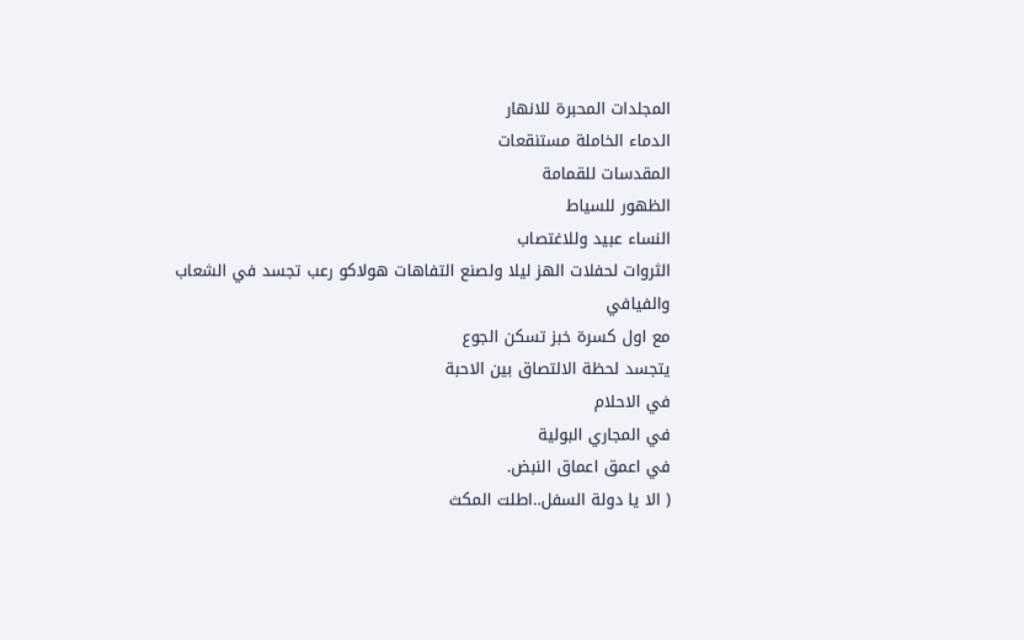المجلدات المحبرة للانهار
الدماء الخاملة مستنقعات
المقدسات للقمامة
الظهور للسياط
النساء عبيد وللاغتصاب
الثروات لحفلات الهز ليلا ولصنع التفاهات هولاكو رعب تجسد في الشعاب والفيافي
مع اول كسرة خبز تسكن الجوع
يتجسد لحظة الالتصاق بين الاحبة
في الاحلام
في المجاري البولية
في اعمق اعماق النبض.
( الا يا دولة السفل..اطلت المكث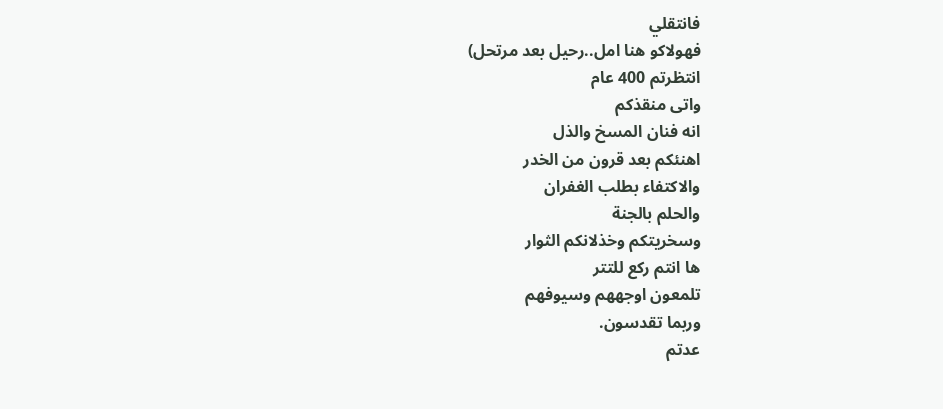فانتقلي
فهولاكو هنا امل..رحيل بعد مرتحل)
انتظرتم 400 عام
واتى منقذكم
انه فنان المسخ والذل
اهنئكم بعد قرون من الخدر
والاكتفاء بطلب الغفران
والحلم بالجنة
وسخريتكم وخذلانكم الثوار
ها انتم ركع للتتر
تلمعون اوجههم وسيوفهم
وربما تقدسون.
عدتم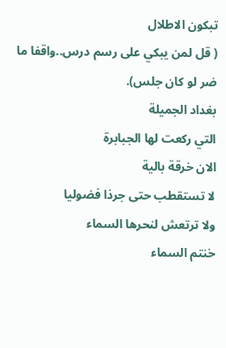تبكون الاطلال
( قل لمن يبكي على رسم درس..واقفا ما ضر لو كان جلس).
بغداد الجميلة
التي ركعت لها الجبابرة
الان خرقة بالية
لا تستقطب حتى جرذا فضوليا
ولا ترتعش لنحرها السماء
خنتم السماء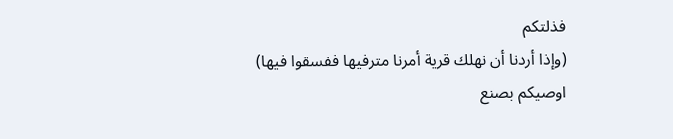فذلتكم
(وإذا أردنا أن نهلك قرية أمرنا مترفيها ففسقوا فيها)
اوصيكم بصنع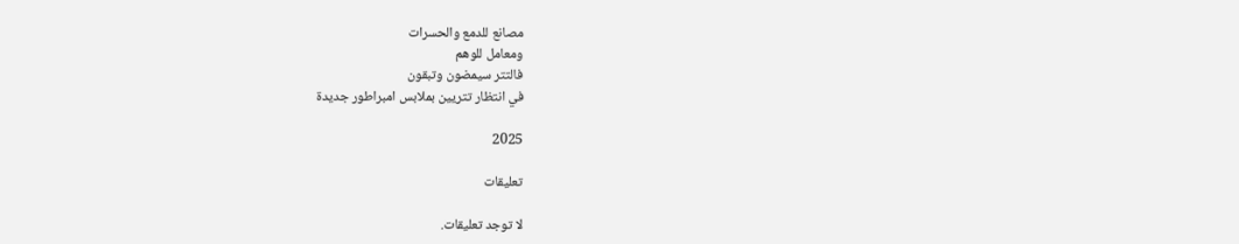مصانع للدمع والحسرات
ومعامل للوهم
فالتتر سيمضون وتبقون
في انتظار تتريين بملابس امبراطور جديدة

2025

تعليقات

لا توجد تعليقات.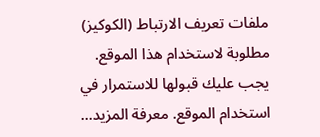ملفات تعريف الارتباط (الكوكيز) مطلوبة لاستخدام هذا الموقع. يجب عليك قبولها للاستمرار في استخدام الموقع. معرفة المزيد...